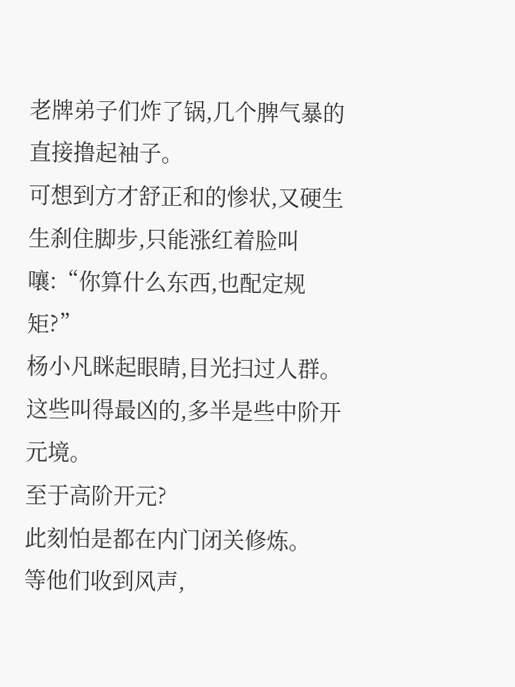老牌弟子们炸了锅,几个脾气暴的直接撸起袖子。
可想到方才舒正和的惨状,又硬生生刹住脚步,只能涨红着脸叫嚷:“你算什么东西,也配定规矩?”
杨小凡眯起眼睛,目光扫过人群。
这些叫得最凶的,多半是些中阶开元境。
至于高阶开元?
此刻怕是都在内门闭关修炼。
等他们收到风声,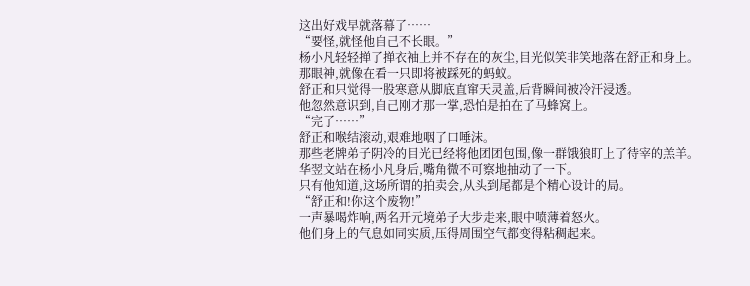这出好戏早就落幕了……
“要怪,就怪他自己不长眼。”
杨小凡轻轻掸了掸衣袖上并不存在的灰尘,目光似笑非笑地落在舒正和身上。
那眼神,就像在看一只即将被踩死的蚂蚁。
舒正和只觉得一股寒意从脚底直窜天灵盖,后背瞬间被冷汗浸透。
他忽然意识到,自己刚才那一掌,恐怕是拍在了马蜂窝上。
“完了……”
舒正和喉结滚动,艰难地咽了口唾沫。
那些老牌弟子阴冷的目光已经将他团团包围,像一群饿狼盯上了待宰的羔羊。
华翌文站在杨小凡身后,嘴角微不可察地抽动了一下。
只有他知道,这场所谓的拍卖会,从头到尾都是个精心设计的局。
“舒正和!你这个废物!”
一声暴喝炸响,两名开元境弟子大步走来,眼中喷薄着怒火。
他们身上的气息如同实质,压得周围空气都变得粘稠起来。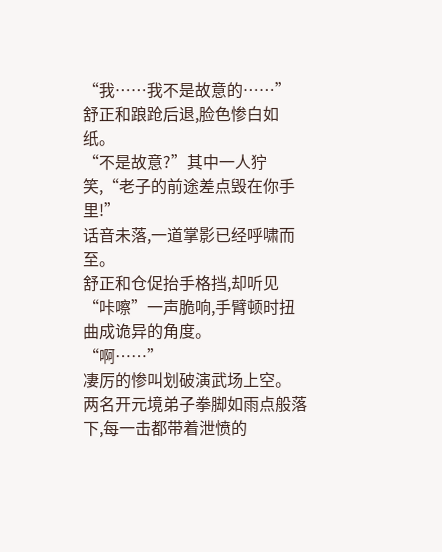“我……我不是故意的……”
舒正和踉跄后退,脸色惨白如纸。
“不是故意?”其中一人狞笑,“老子的前途差点毁在你手里!”
话音未落,一道掌影已经呼啸而至。
舒正和仓促抬手格挡,却听见“咔嚓”一声脆响,手臂顿时扭曲成诡异的角度。
“啊……”
凄厉的惨叫划破演武场上空。
两名开元境弟子拳脚如雨点般落下,每一击都带着泄愤的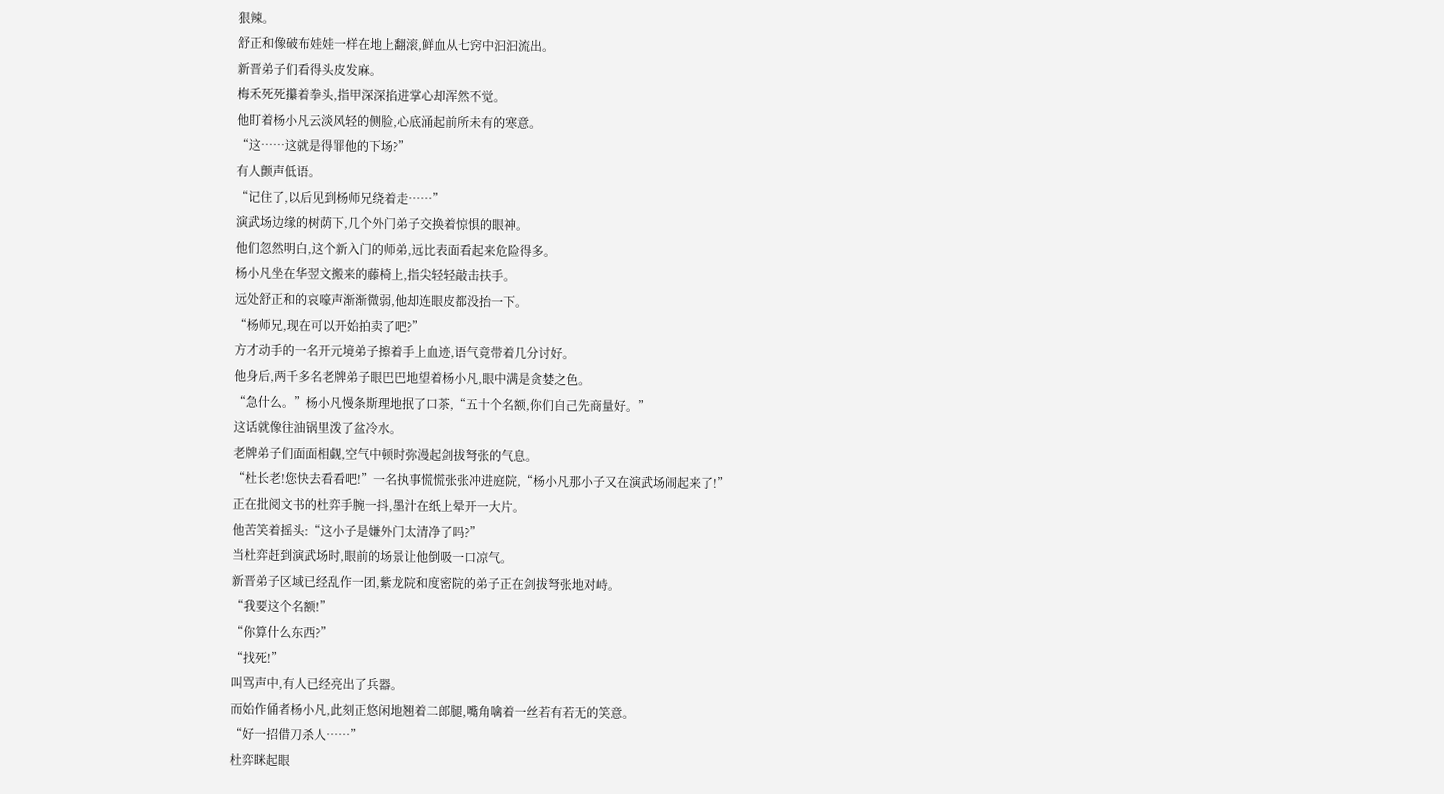狠辣。
舒正和像破布娃娃一样在地上翻滚,鲜血从七窍中汩汩流出。
新晋弟子们看得头皮发麻。
梅禾死死攥着拳头,指甲深深掐进掌心却浑然不觉。
他盯着杨小凡云淡风轻的侧脸,心底涌起前所未有的寒意。
“这……这就是得罪他的下场?”
有人颤声低语。
“记住了,以后见到杨师兄绕着走……”
演武场边缘的树荫下,几个外门弟子交换着惊惧的眼神。
他们忽然明白,这个新入门的师弟,远比表面看起来危险得多。
杨小凡坐在华翌文搬来的藤椅上,指尖轻轻敲击扶手。
远处舒正和的哀嚎声渐渐微弱,他却连眼皮都没抬一下。
“杨师兄,现在可以开始拍卖了吧?”
方才动手的一名开元境弟子擦着手上血迹,语气竟带着几分讨好。
他身后,两千多名老牌弟子眼巴巴地望着杨小凡,眼中满是贪婪之色。
“急什么。”杨小凡慢条斯理地抿了口茶,“五十个名额,你们自己先商量好。”
这话就像往油锅里泼了盆冷水。
老牌弟子们面面相觑,空气中顿时弥漫起剑拔弩张的气息。
“杜长老!您快去看看吧!”一名执事慌慌张张冲进庭院,“杨小凡那小子又在演武场闹起来了!”
正在批阅文书的杜弈手腕一抖,墨汁在纸上晕开一大片。
他苦笑着摇头:“这小子是嫌外门太清净了吗?”
当杜弈赶到演武场时,眼前的场景让他倒吸一口凉气。
新晋弟子区域已经乱作一团,紫龙院和度密院的弟子正在剑拔弩张地对峙。
“我要这个名额!”
“你算什么东西?”
“找死!”
叫骂声中,有人已经亮出了兵器。
而始作俑者杨小凡,此刻正悠闲地翘着二郎腿,嘴角噙着一丝若有若无的笑意。
“好一招借刀杀人……”
杜弈眯起眼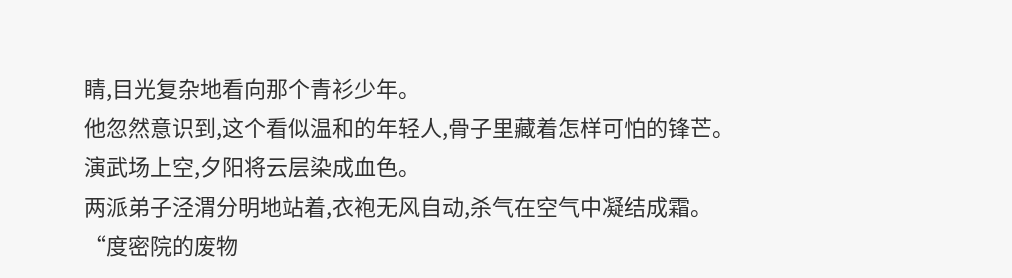睛,目光复杂地看向那个青衫少年。
他忽然意识到,这个看似温和的年轻人,骨子里藏着怎样可怕的锋芒。
演武场上空,夕阳将云层染成血色。
两派弟子泾渭分明地站着,衣袍无风自动,杀气在空气中凝结成霜。
“度密院的废物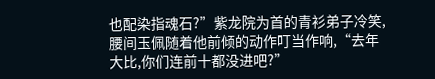也配染指魂石?”紫龙院为首的青衫弟子冷笑,腰间玉佩随着他前倾的动作叮当作响,“去年大比,你们连前十都没进吧?”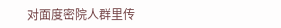对面度密院人群里传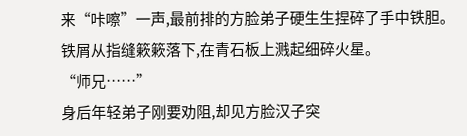来“咔嚓”一声,最前排的方脸弟子硬生生捏碎了手中铁胆。
铁屑从指缝簌簌落下,在青石板上溅起细碎火星。
“师兄……”
身后年轻弟子刚要劝阻,却见方脸汉子突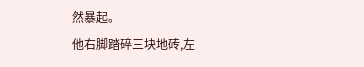然暴起。
他右脚踏碎三块地砖,左